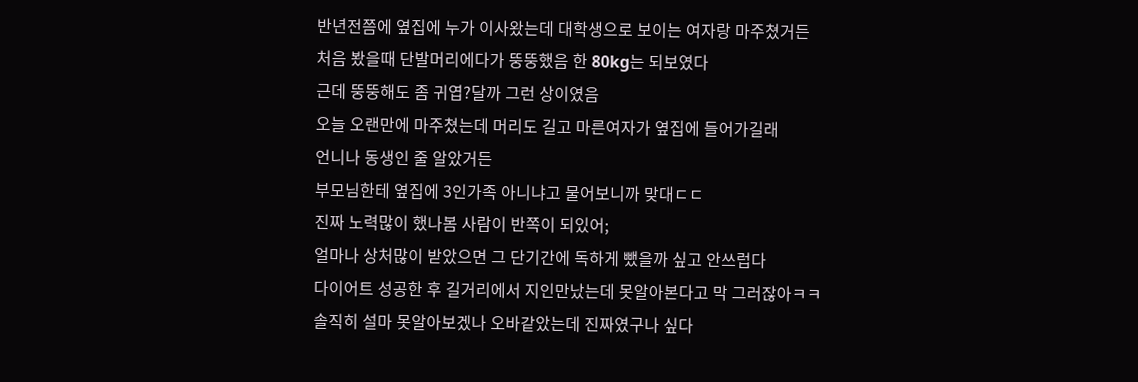반년전쯤에 옆집에 누가 이사왔는데 대학생으로 보이는 여자랑 마주쳤거든
처음 봤을때 단발머리에다가 뚱뚱했음 한 80kg는 되보였다
근데 뚱뚱해도 좀 귀엽?달까 그런 상이였음
오늘 오랜만에 마주쳤는데 머리도 길고 마른여자가 옆집에 들어가길래
언니나 동생인 줄 알았거든
부모님한테 옆집에 3인가족 아니냐고 물어보니까 맞대ㄷㄷ
진짜 노력많이 했나봄 사람이 반쪽이 되있어;
얼마나 상처많이 받았으면 그 단기간에 독하게 뺐을까 싶고 안쓰럽다
다이어트 성공한 후 길거리에서 지인만났는데 못알아본다고 막 그러잖아ㅋㅋ
솔직히 설마 못알아보겠나 오바같았는데 진짜였구나 싶다